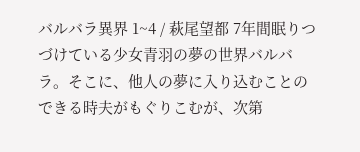バルバラ異界 1~4 / 萩尾望都 7年間眠りつづけている少女青羽の夢の世界バルバラ。そこに、他人の夢に入り込むことのできる時夫がもぐりこむが、次第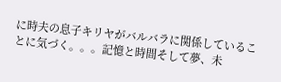に時夫の息子キリヤがバルバラに関係していることに気づく。。。記憶と時間そして夢、未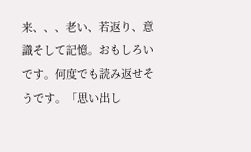来、、、老い、若返り、意識そして記憶。おもしろいです。何度でも読み返せそうです。「思い出し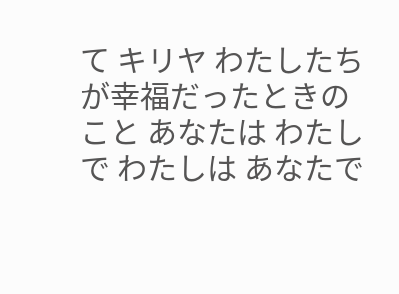て キリヤ わたしたちが幸福だったときのこと あなたは わたしで わたしは あなたで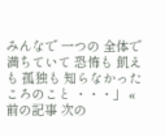みんなで 一つの 全体で 満ちていて 恐怖も 飢えも 孤独も 知らなかった ころのこと ・・・」 « 前の記事 次の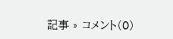記事 » コメント(0)